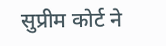सुप्रीम कोर्ट ने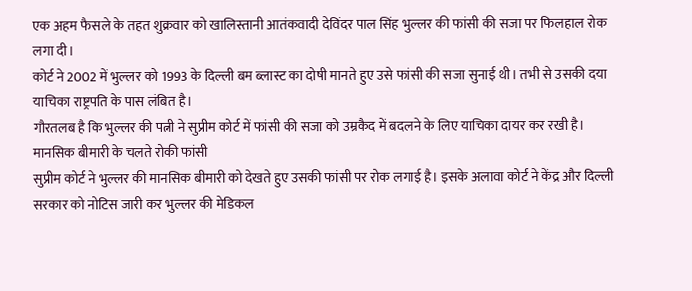एक अहम फैसले के तहत शुक्रवार को खालिस्तानी आतंकवादी देविंदर पाल सिंह भुल्लर की फांसी की सजा पर फिलहाल रोक लगा दी।
कोर्ट ने 2002 में भुल्लर को 1993 के दिल्ली बम ब्लास्ट का दोषी मानते हुए उसे फांसी की सजा सुनाई थी। तभी से उसकी दया याचिका राष्ट्रपति के पास लंबित है।
गौरतलब है कि भुल्लर की पत्नी ने सुप्रीम कोर्ट में फांसी की सजा को उम्रकैद में बदलने के लिए याचिका दायर कर रखी है।
मानसिक बीमारी के चलते रोकी फांसी
सुप्रीम कोर्ट ने भुल्लर की मानसिक बीमारी को देखते हुए उसकी फांसी पर रोक लगाई है। इसके अलावा कोर्ट ने केंद्र और दिल्ली सरकार को नोटिस जारी कर भुल्लर की मेडिकल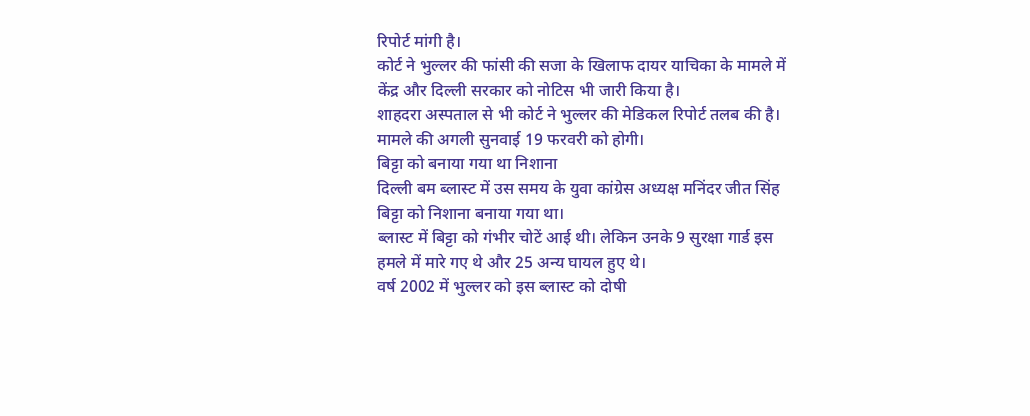रिपोर्ट मांगी है।
कोर्ट ने भुल्लर की फांसी की सजा के खिलाफ दायर याचिका के मामले में केंद्र और दिल्ली सरकार को नोटिस भी जारी किया है।
शाहदरा अस्पताल से भी कोर्ट ने भुल्लर की मेडिकल रिपोर्ट तलब की है। मामले की अगली सुनवाई 19 फरवरी को होगी।
बिट्टा को बनाया गया था निशाना
दिल्ली बम ब्लास्ट में उस समय के युवा कांग्रेस अध्यक्ष मनिंदर जीत सिंह बिट्टा को निशाना बनाया गया था।
ब्लास्ट में बिट्टा को गंभीर चोटें आई थी। लेकिन उनके 9 सुरक्षा गार्ड इस हमले में मारे गए थे और 25 अन्य घायल हुए थे।
वर्ष 2002 में भुल्लर को इस ब्लास्ट को दोषी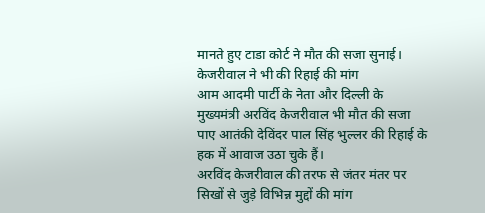मानते हुए टाडा कोर्ट ने मौत की सजा सुनाई।
केजरीवाल ने भी की रिहाई की मांग
आम आदमी पार्टी के नेता और दिल्ली के मुख्यमंत्री अरविंद केजरीवाल भी मौत की सजा पाए आतंकी देविंदर पाल सिंह भुल्लर की रिहाई के हक में आवाज उठा चुके हैं।
अरविंद केजरीवाल की तरफ से जंतर मंतर पर सिखों से जुड़े विभिन्न मुद्दों की मांग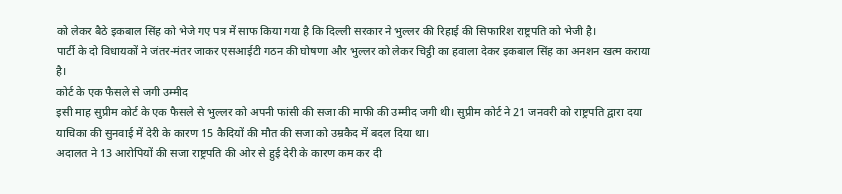को लेकर बैठे इकबाल सिंह को भेजे गए पत्र में साफ किया गया है कि दिल्ली सरकार ने भुल्लर की रिहाई की सिफारिश राष्ट्रपति को भेजी है।
पार्टी के दो विधायकों ने जंतर-मंतर जाकर एसआईटी गठन की घोषणा और भुल्लर को लेकर चिट्ठी का हवाला देकर इकबाल सिंह का अनशन खत्म कराया है।
कोर्ट के एक फैसले से जगी उम्मीद
इसी माह सुप्रीम कोर्ट के एक फैसले से भुल्लर को अपनी फांसी की सजा की माफी की उम्मीद जगी थी। सुप्रीम कोर्ट ने 21 जनवरी को राष्ट्रपति द्वारा दया याचिका की सुनवाई में देरी के कारण 15 कैदियों की मौत की सजा को उम्रकैद में बदल दिया था।
अदालत ने 13 आरोपियों की सजा राष्ट्रपति की ओर से हुई देरी के कारण कम कर दी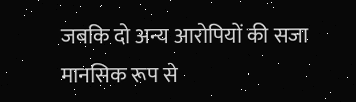जबकि दो अन्य आरोपियों की सजा मानसिक रूप से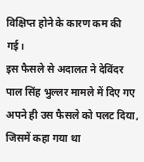विक्षिप्त होने के कारण कम की गई।
इस फैसले से अदालत ने देविंदर पाल सिंह भुल्लर मामले में दिए गए अपने ही उस फैसले को पलट दिया, जिसमें कहा गया था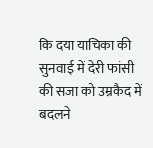कि दया याचिका की सुनवाई में देरी फांसी की सजा को उम्रकैद में बदलने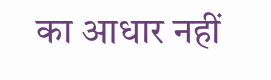का आधार नहीं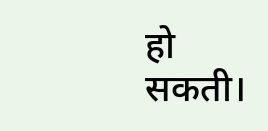हो सकती।